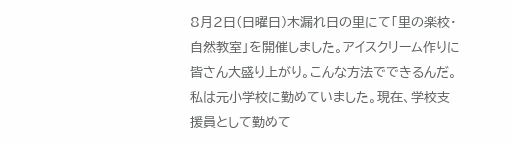8月2日(日曜日)木漏れ日の里にて「里の楽校・自然教室」を開催しました。アイスクリーム作りに皆さん大盛り上がり。こんな方法でできるんだ。
私は元小学校に勤めていました。現在、学校支援員として勤めて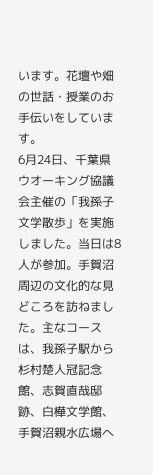います。花壇や畑の世話・授業のお手伝いをしています。
6月24日、千葉県ウオーキング協議会主催の「我孫子文学散歩」を実施しました。当日は8人が参加。手賀沼周辺の文化的な見どころを訪ねました。主なコースは、我孫子駅から杉村楚人冠記念館、志賀直哉邸跡、白樺文学館、手賀沼親水広場へ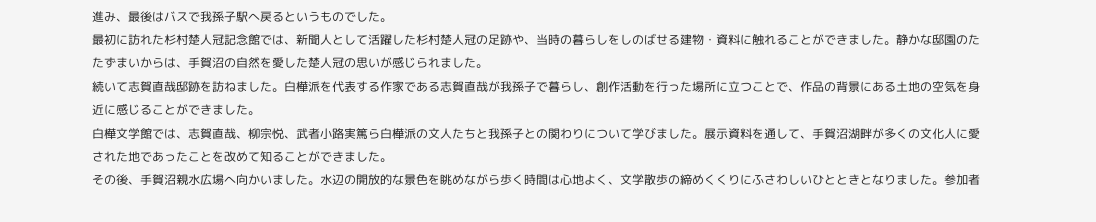進み、最後はバスで我孫子駅へ戻るというものでした。
最初に訪れた杉村楚人冠記念館では、新聞人として活躍した杉村楚人冠の足跡や、当時の暮らしをしのばせる建物・資料に触れることができました。静かな邸園のたたずまいからは、手賀沼の自然を愛した楚人冠の思いが感じられました。
続いて志賀直哉邸跡を訪ねました。白樺派を代表する作家である志賀直哉が我孫子で暮らし、創作活動を行った場所に立つことで、作品の背景にある土地の空気を身近に感じることができました。
白樺文学館では、志賀直哉、柳宗悦、武者小路実篤ら白樺派の文人たちと我孫子との関わりについて学びました。展示資料を通して、手賀沼湖畔が多くの文化人に愛された地であったことを改めて知ることができました。
その後、手賀沼親水広場へ向かいました。水辺の開放的な景色を眺めながら歩く時間は心地よく、文学散歩の締めくくりにふさわしいひとときとなりました。参加者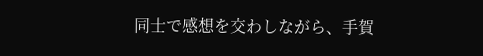同士で感想を交わしながら、手賀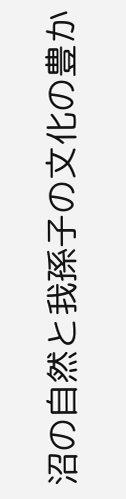沼の自然と我孫子の文化の豊か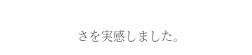さを実感しました。